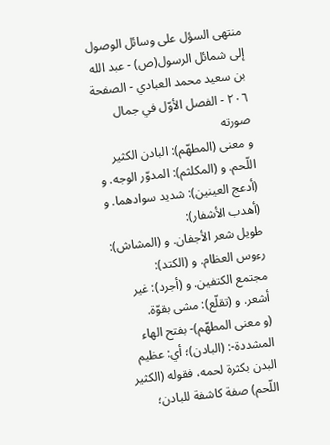منتهى السؤل على وسائل الوصول إلى شمائل الرسول(ص) - عبد الله بن سعيد محمد العبادي - الصفحة ٢٠٦ - الفصل الأوّل في جمال صورته
و معنى (المطهّم): البادن الكثير اللّحم. و (المكلثم): المدوّر الوجه. و (أدعج العينين): شديد سوادهما. و (أهدب الأشفار):
طويل شعر الأجفان. و (المشاش): رءوس العظام. و (الكتد):
مجتمع الكتفين. و (أجرد): غير أشعر. و (تقلّع): مشى بقوّة.
(و معنى المطهّم)- بفتح الهاء المشددة-: (البادن)؛ أي: عظيم البدن بكثرة لحمه، فقوله (الكثير اللّحم) صفة كاشفة للبادن؛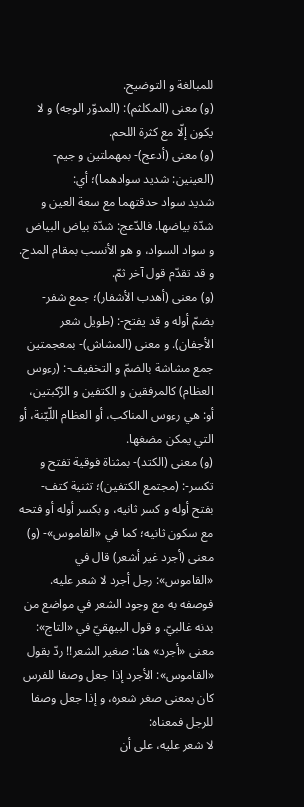للمبالغة و التوضيح.
(و) معنى (المكلثم): (المدوّر الوجه) و لا يكون إلّا مع كثرة اللحم.
(و) معنى (أدعج)- بمهملتين و جيم- (العينين: شديد سوادهما)؛ أي:
شديد سواد حدقتهما مع سعة العين و شدّة بياضها. فالدّعج: شدّة بياض البياض و سواد السواد، و هو الأنسب بمقام المدح. و قد تقدّم قول آخر ثمّ.
(و) معنى (أهدب الأشفار)؛ جمع شفر- بضمّ أوله و قد يفتح-: (طويل شعر الأجفان). و معنى (المشاش)- بمعجمتين جمع مشاشة بالضمّ و التخفيف-: (رءوس العظام) كالمرفقين و الكتفين و الرّكبتين، أو: هي رءوس المناكب، أو العظام اللّيّنة، أو التي يمكن مضغها.
(و) معنى (الكتد)- بمثناة فوقية تفتح و تكسر-: (مجتمع الكتفين)؛ تثنية كتف- بفتح أوله و كسر ثانيه، و بكسر أوله أو فتحه مع سكون ثانيه؛ كما في «القاموس»- (و) معنى (أجرد غير أشعر) قال في «القاموس»: رجل أجرد لا شعر عليه. فوصفه به مع وجود الشعر في مواضع من بدنه غالبيّ. و قول البيهقيّ في «التاج»: معنى «أجرد» هنا: صغير الشعر!! ردّ بقول «القاموس»: الأجرد إذا جعل وصفا للفرس كان بمعنى صغر شعره، و إذا جعل وصفا للرجل فمعناه:
لا شعر عليه، على أن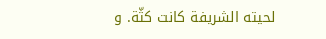لحيته الشريفة كانت كثّة. و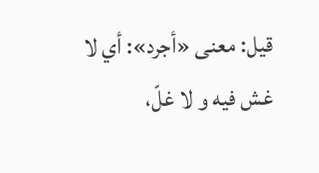قيل: معنى «أجرد»: أي لا غش فيه و لا غلّ،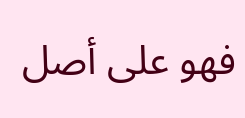فهو على أصل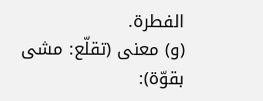الفطرة.
(و) معنى (تقلّع: مشى بقوّة):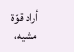أراد قوّة مشيه،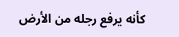كأنه يرفع رجله من الأرض